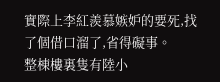實際上李紅羨慕嫉妒的要死,找了個借口溜了,省得礙事。
整棟樓裏隻有陸小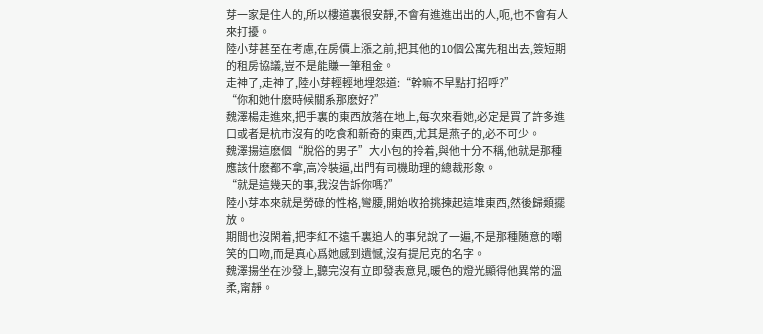芽一家是住人的,所以樓道裏很安靜,不會有進進出出的人,呃,也不會有人來打擾。
陸小芽甚至在考慮,在房價上漲之前,把其他的10個公寓先租出去,簽短期的租房協議,豈不是能賺一筆租金。
走神了,走神了,陸小芽輕輕地埋怨道:“幹嘛不早點打招呼?”
“你和她什麽時候關系那麽好?”
魏澤楊走進來,把手裏的東西放落在地上,每次來看她,必定是買了許多進口或者是杭市沒有的吃食和新奇的東西,尤其是燕子的,必不可少。
魏澤揚這麽個“脫俗的男子”大小包的拎着,與他十分不稱,他就是那種應該什麽都不拿,高冷裝逼,出門有司機助理的總裁形象。
“就是這幾天的事,我沒告訴你嗎?”
陸小芽本來就是勞碌的性格,彎腰,開始收拾挑揀起這堆東西,然後歸類擺放。
期間也沒閑着,把李紅不遠千裏追人的事兒說了一遍,不是那種随意的嘲笑的口吻,而是真心爲她感到遺憾,沒有提尼克的名字。
魏澤揚坐在沙發上,聽完沒有立即發表意見,暖色的燈光顯得他異常的溫柔,甯靜。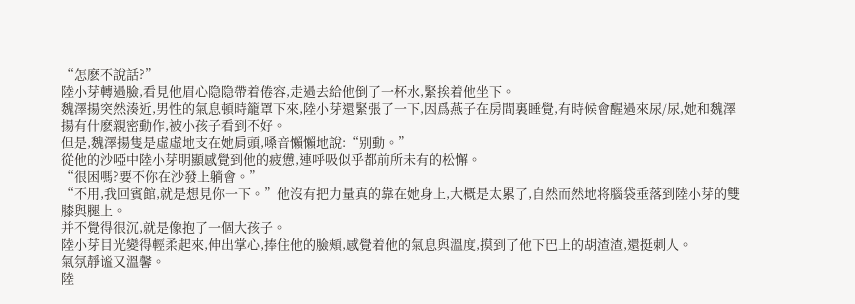“怎麽不說話?”
陸小芽轉過臉,看見他眉心隐隐帶着倦容,走過去給他倒了一杯水,緊挨着他坐下。
魏澤揚突然湊近,男性的氣息頓時籠罩下來,陸小芽還緊張了一下,因爲燕子在房間裏睡覺,有時候會醒過來尿/尿,她和魏澤揚有什麽親密動作,被小孩子看到不好。
但是,魏澤揚隻是虛虛地支在她肩頭,嗓音懶懶地說:“别動。”
從他的沙啞中陸小芽明顯感覺到他的疲憊,連呼吸似乎都前所未有的松懈。
“很困嗎?要不你在沙發上躺會。”
“不用,我回賓館,就是想見你一下。”他沒有把力量真的靠在她身上,大概是太累了,自然而然地将腦袋垂落到陸小芽的雙膝與腿上。
并不覺得很沉,就是像抱了一個大孩子。
陸小芽目光變得輕柔起來,伸出掌心,捧住他的臉頰,感覺着他的氣息與溫度,摸到了他下巴上的胡渣渣,還挺刺人。
氣氛靜谧又溫馨。
陸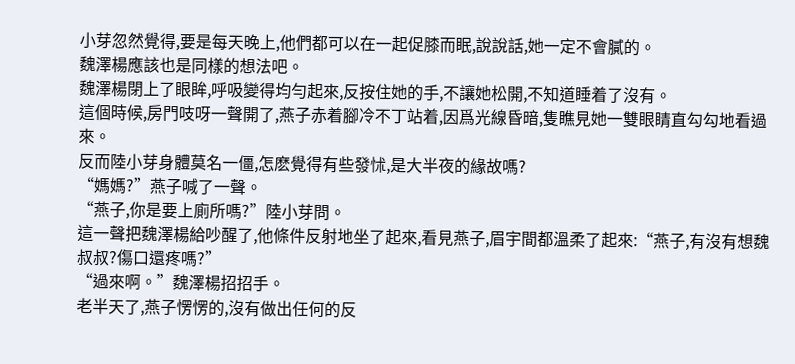小芽忽然覺得,要是每天晚上,他們都可以在一起促膝而眠,說說話,她一定不會膩的。
魏澤楊應該也是同樣的想法吧。
魏澤楊閉上了眼眸,呼吸變得均勻起來,反按住她的手,不讓她松開,不知道睡着了沒有。
這個時候,房門吱呀一聲開了,燕子赤着腳冷不丁站着,因爲光線昏暗,隻瞧見她一雙眼睛直勾勾地看過來。
反而陸小芽身體莫名一僵,怎麽覺得有些發怵,是大半夜的緣故嗎?
“媽媽?”燕子喊了一聲。
“燕子,你是要上廁所嗎?”陸小芽問。
這一聲把魏澤楊給吵醒了,他條件反射地坐了起來,看見燕子,眉宇間都溫柔了起來:“燕子,有沒有想魏叔叔?傷口還疼嗎?”
“過來啊。”魏澤楊招招手。
老半天了,燕子愣愣的,沒有做出任何的反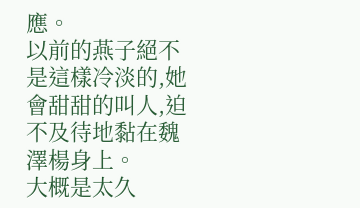應。
以前的燕子絕不是這樣冷淡的,她會甜甜的叫人,迫不及待地黏在魏澤楊身上。
大概是太久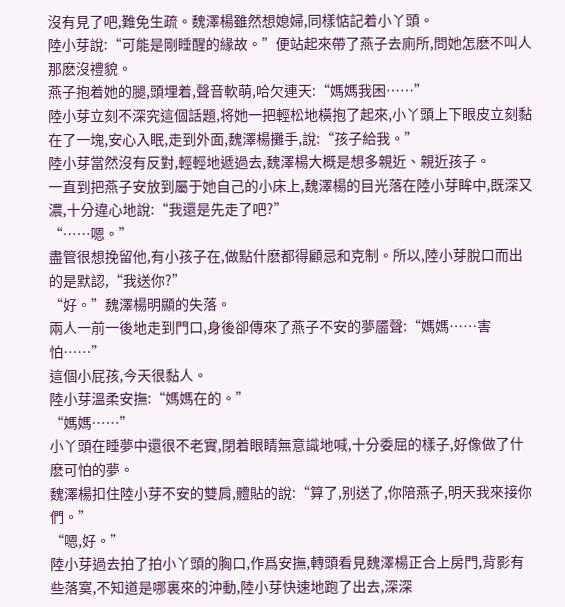沒有見了吧,難免生疏。魏澤楊雖然想媳婦,同樣惦記着小丫頭。
陸小芽說:“可能是剛睡醒的緣故。”便站起來帶了燕子去廁所,問她怎麽不叫人那麽沒禮貌。
燕子抱着她的腿,頭埋着,聲音軟萌,哈欠連天:“媽媽我困……”
陸小芽立刻不深究這個話題,将她一把輕松地橫抱了起來,小丫頭上下眼皮立刻黏在了一塊,安心入眠,走到外面,魏澤楊攤手,說:“孩子給我。”
陸小芽當然沒有反對,輕輕地遞過去,魏澤楊大概是想多親近、親近孩子。
一直到把燕子安放到屬于她自己的小床上,魏澤楊的目光落在陸小芽眸中,既深又濃,十分違心地說:“我還是先走了吧?”
“……嗯。”
盡管很想挽留他,有小孩子在,做點什麽都得顧忌和克制。所以,陸小芽脫口而出的是默認,“我送你?”
“好。”魏澤楊明顯的失落。
兩人一前一後地走到門口,身後卻傳來了燕子不安的夢靥聲:“媽媽……害怕……”
這個小屁孩,今天很黏人。
陸小芽溫柔安撫:“媽媽在的。”
“媽媽……”
小丫頭在睡夢中還很不老實,閉着眼睛無意識地喊,十分委屈的樣子,好像做了什麽可怕的夢。
魏澤楊扣住陸小芽不安的雙肩,體貼的說:“算了,别送了,你陪燕子,明天我來接你們。”
“嗯,好。”
陸小芽過去拍了拍小丫頭的胸口,作爲安撫,轉頭看見魏澤楊正合上房門,背影有些落寞,不知道是哪裏來的沖動,陸小芽快速地跑了出去,深深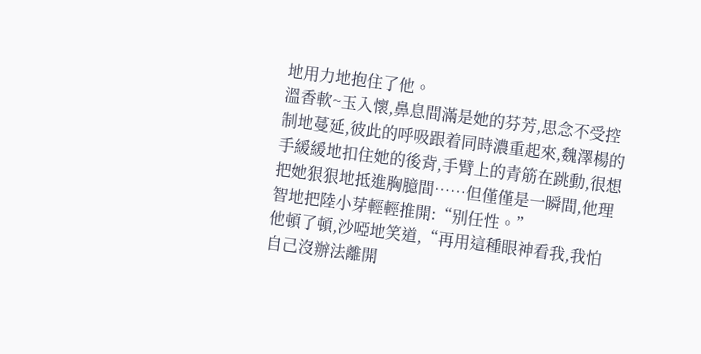地用力地抱住了他。
溫香軟~玉入懷,鼻息間滿是她的芬芳,思念不受控制地蔓延,彼此的呼吸跟着同時濃重起來,魏澤楊的手緩緩地扣住她的後背,手臂上的青筋在跳動,很想把她狠狠地抵進胸臆間……但僅僅是一瞬間,他理智地把陸小芽輕輕推開:“别任性。”
他頓了頓,沙啞地笑道,“再用這種眼神看我,我怕自己沒辦法離開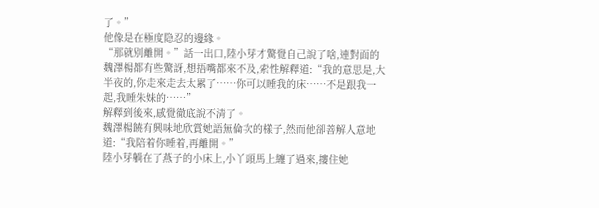了。”
他像是在極度隐忍的邊緣。
“那就别離開。”話一出口,陸小芽才驚覺自己說了啥,連對面的魏澤楊都有些驚訝,想捂嘴都來不及,索性解釋道:“我的意思是,大半夜的,你走來走去太累了……你可以睡我的床……不是跟我一起,我睡朱妹的……”
解釋到後來,感覺徹底說不清了。
魏澤楊饒有興味地欣賞她語無倫次的樣子,然而他卻善解人意地道:“我陪着你睡着,再離開。”
陸小芽躺在了燕子的小床上,小丫頭馬上纏了過來,摟住她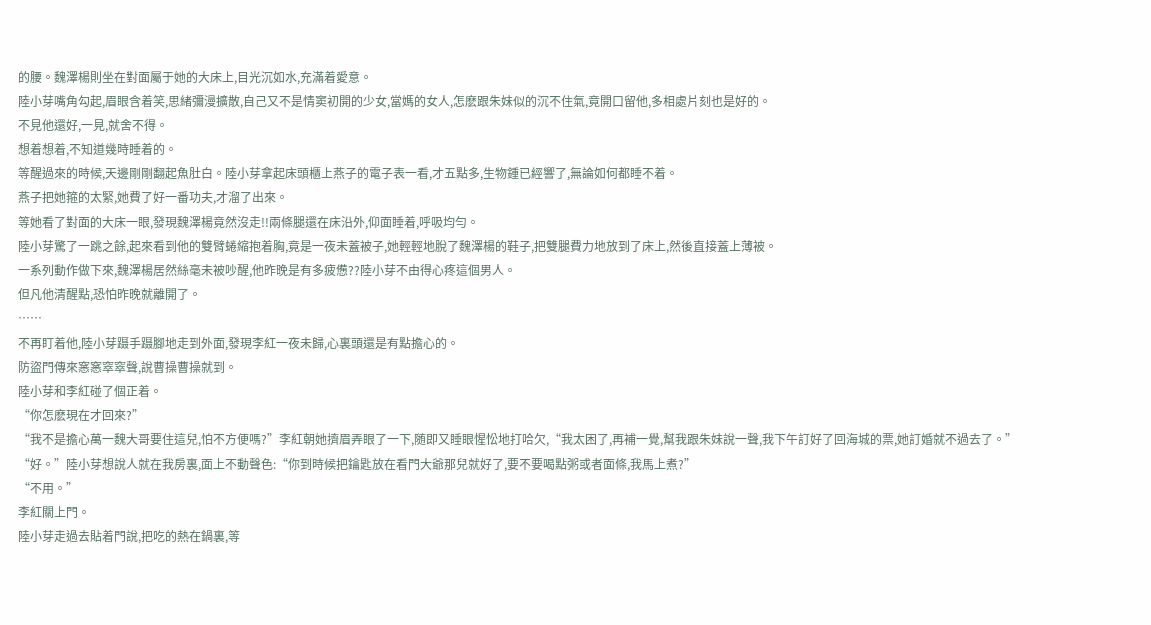的腰。魏澤楊則坐在對面屬于她的大床上,目光沉如水,充滿着愛意。
陸小芽嘴角勾起,眉眼含着笑,思緒彌漫擴散,自己又不是情窦初開的少女,當媽的女人,怎麽跟朱妹似的沉不住氣,竟開口留他,多相處片刻也是好的。
不見他還好,一見,就舍不得。
想着想着,不知道幾時睡着的。
等醒過來的時候,天邊剛剛翻起魚肚白。陸小芽拿起床頭櫃上燕子的電子表一看,才五點多,生物鍾已經響了,無論如何都睡不着。
燕子把她箍的太緊,她費了好一番功夫,才溜了出來。
等她看了對面的大床一眼,發現魏澤楊竟然沒走!!兩條腿還在床沿外,仰面睡着,呼吸均勻。
陸小芽驚了一跳之餘,起來看到他的雙臂蜷縮抱着胸,竟是一夜未蓋被子,她輕輕地脫了魏澤楊的鞋子,把雙腿費力地放到了床上,然後直接蓋上薄被。
一系列動作做下來,魏澤楊居然絲毫未被吵醒,他昨晚是有多疲憊??陸小芽不由得心疼這個男人。
但凡他清醒點,恐怕昨晚就離開了。
……
不再盯着他,陸小芽蹑手蹑腳地走到外面,發現李紅一夜未歸,心裏頭還是有點擔心的。
防盜門傳來窸窸窣窣聲,說曹操曹操就到。
陸小芽和李紅碰了個正着。
“你怎麽現在才回來?”
“我不是擔心萬一魏大哥要住這兒,怕不方便嗎?”李紅朝她擠眉弄眼了一下,随即又睡眼惺忪地打哈欠,“我太困了,再補一覺,幫我跟朱妹說一聲,我下午訂好了回海城的票,她訂婚就不過去了。”
“好。”陸小芽想說人就在我房裏,面上不動聲色:“你到時候把鑰匙放在看門大爺那兒就好了,要不要喝點粥或者面條,我馬上煮?”
“不用。”
李紅關上門。
陸小芽走過去貼着門說,把吃的熱在鍋裏,等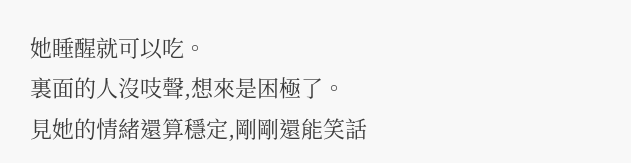她睡醒就可以吃。
裏面的人沒吱聲,想來是困極了。
見她的情緒還算穩定,剛剛還能笑話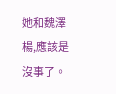她和魏澤楊,應該是沒事了。